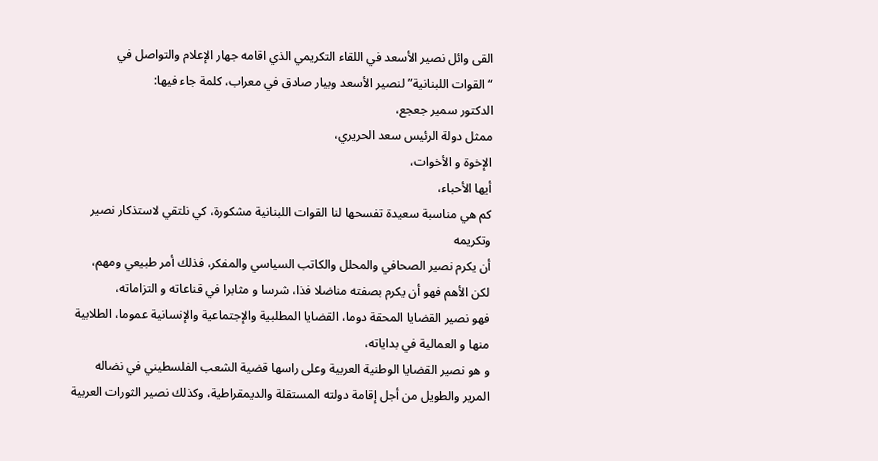القى وائل نصير الأسعد في اللقاء التكريمي الذي اقامه جهار الإعلام والتواصل في “القوات اللبنانية” لنصير الأسعد وبيار صادق في معراب، كلمة جاء فيها:
الدكتور سمير جعجع،
ممثل دولة الرئيس سعد الحريري،
الإخوة و الأخوات،
أيها الأحباء،
كم هي مناسبة سعيدة تفسحها لنا القوات اللبنانية مشكورة، كي نلتقي لاستذكار نصير وتكريمه
أن يكرم نصير الصحافي والمحلل والكاتب السياسي والمفكر، فذلك أمر طبيعي ومهم، لكن الأهم فهو أن يكرم بصفته مناضلا فذا، شرسا و مثابرا في قناعاته و التزاماته،
فهو نصير القضايا المحقة دوما، القضايا المطلبية والإجتماعية والإنسانية عموما، الطلابية منها و العمالية في بداياته،
و هو نصير القضايا الوطنية العربية وعلى راسها قضية الشعب الفلسطيني في نضاله المرير والطويل من أجل إقامة دولته المستقلة والديمقراطية، وكذلك نصير الثورات العربية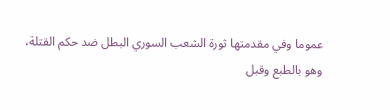عموما وفي مقدمتها ثورة الشعب السوري البطل ضد حكم القتلة،
وهو بالطبع وقبل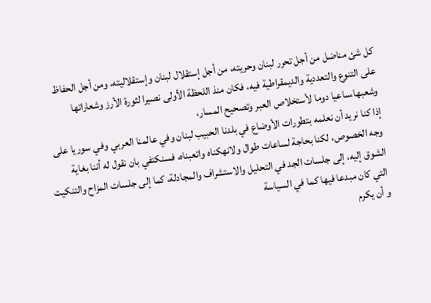كل شئ مناضل من أجل تحرر لبنان وحريته، من أجل إستقلال لبنان وإستقلاليته، ومن أجل الحفاظ على التنوع والتعددية والديمقراطية فيه، فكان منذ اللحظة الأولى نصيرا لثورة الأرز وشعاراتها وشعبها،ساعيا دوما لأستخلاص العبر وتصحيح المسار،
إذا كنا نريد أن نعلمه بتطورات الأوضاع في بلدنا الحبيب لبنان وفي عالمنا العربي وفي سوريا على وجه الخصوص، لكنا بحاجة لساعات طوال ولانهكناه واتعبناه، فسنكتفي بان نقول له أننا بغاية الشوق إليه، إلى جلسات الجد في التحليل والاستشراف والمجادلة، كما إلى جلسات المزاح والتنكيت التي كان مبدعا فيها كما في السياسة
و أن يكرم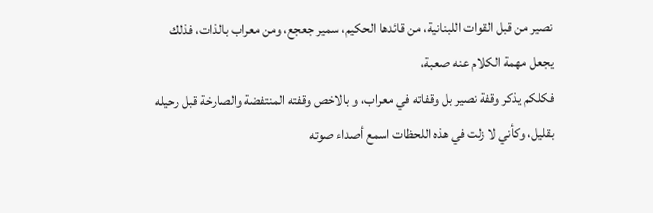نصير من قبل القوات اللبنانية، من قائدها الحكيم، سمير جعجع، ومن معراب بالذات، فذلك يجعل مهمة الكلام عنه صعبة،
فكلكم يذكر وقفة نصير بل وقفاته في معراب، و بالاخص وقفته المنتفضة والصارخة قبل رحيله بقليل، وكأني لا زلت في هذه اللحظات اسمع أصداء صوته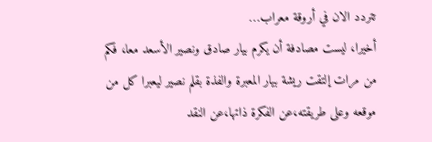تتردد الان في أروقة معراب…
أخيرا، ليست مصادفة أن يكرم بيار صادق ونصير الأسعد معا، فكم من مرات إلتقت ريشة بيار المعبرة والفذة بقلم نصير ليعبرا كل من موقعه وعلى طريقته،عن الفكرة ذاتها،عن النقد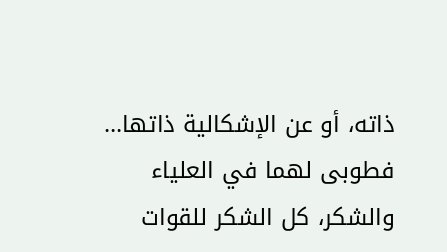ذاته، أو عن الإشكالية ذاتها…
فطوبى لهما في العلياء
والشكر، كل الشكر للقوات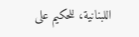اللبنانية، للحكيم على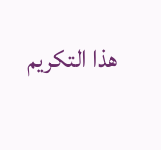هذا التكريم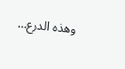وهذه الدرع…